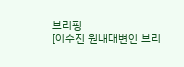브리핑
[이수진 원내대변인 브리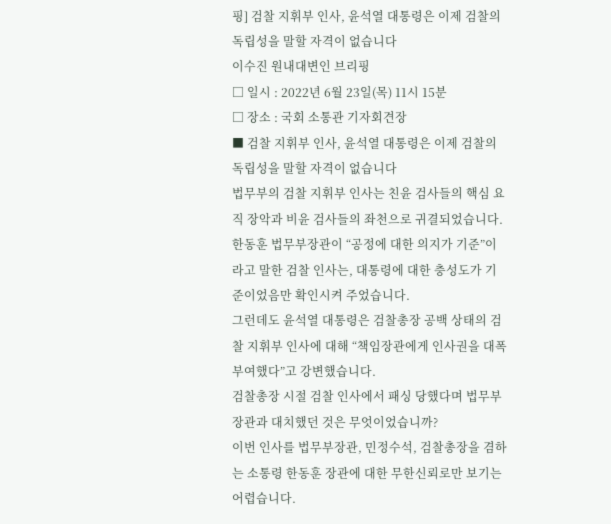핑] 검찰 지휘부 인사, 윤석열 대통령은 이제 검찰의 독립성을 말할 자격이 없습니다
이수진 원내대변인 브리핑
□ 일시 : 2022년 6월 23일(목) 11시 15분
□ 장소 : 국회 소통관 기자회견장
■ 검찰 지휘부 인사, 윤석열 대통령은 이제 검찰의 독립성을 말할 자격이 없습니다
법무부의 검찰 지휘부 인사는 친윤 검사들의 핵심 요직 장악과 비윤 검사들의 좌천으로 귀결되었습니다.
한동훈 법무부장관이 “공정에 대한 의지가 기준”이라고 말한 검찰 인사는, 대통령에 대한 충성도가 기준이었음만 확인시켜 주었습니다.
그런데도 윤석열 대통령은 검찰총장 공백 상태의 검찰 지휘부 인사에 대해 “책임장관에게 인사권을 대폭 부여했다”고 강변했습니다.
검찰총장 시절 검찰 인사에서 패싱 당했다며 법무부장관과 대치했던 것은 무엇이었습니까?
이번 인사를 법무부장관, 민정수석, 검찰총장을 겸하는 소통령 한동훈 장관에 대한 무한신뢰로만 보기는 어렵습니다.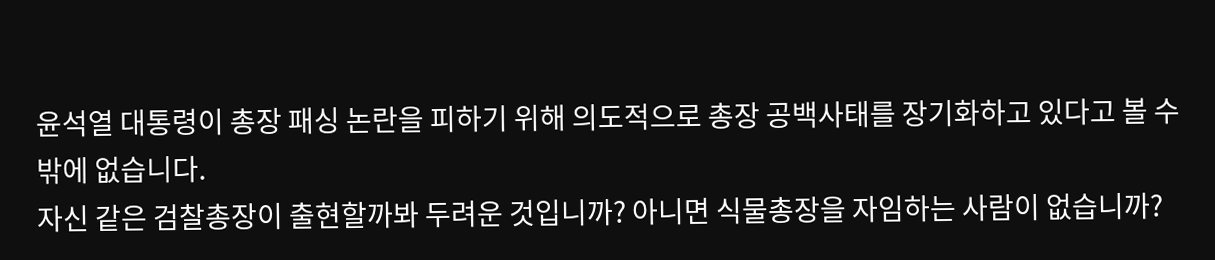윤석열 대통령이 총장 패싱 논란을 피하기 위해 의도적으로 총장 공백사태를 장기화하고 있다고 볼 수밖에 없습니다.
자신 같은 검찰총장이 출현할까봐 두려운 것입니까? 아니면 식물총장을 자임하는 사람이 없습니까?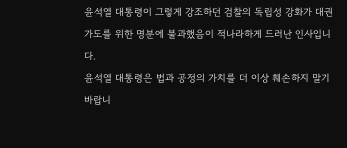윤석열 대통령이 그렇게 강조하던 검찰의 독립성 강화가 대권가도를 위한 명분에 불과했음이 적나라하게 드러난 인사입니다.
윤석열 대통령은 법과 공정의 가치를 더 이상 훼손하지 말기 바랍니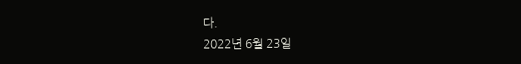다.
2022년 6월 23일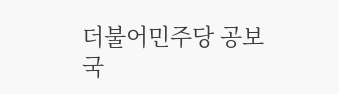더불어민주당 공보국